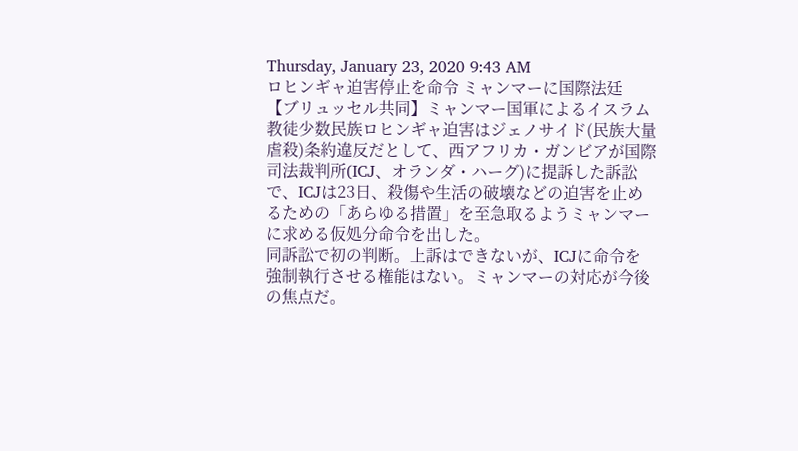Thursday, January 23, 2020 9:43 AM
ロヒンギャ迫害停止を命令 ミャンマーに国際法廷
【ブリュッセル共同】ミャンマー国軍によるイスラム教徒少数民族ロヒンギャ迫害はジェノサイド(民族大量虐殺)条約違反だとして、西アフリカ・ガンビアが国際司法裁判所(ICJ、オランダ・ハーグ)に提訴した訴訟で、ICJは23日、殺傷や生活の破壊などの迫害を止めるための「あらゆる措置」を至急取るようミャンマーに求める仮処分命令を出した。
同訴訟で初の判断。上訴はできないが、ICJに命令を強制執行させる権能はない。ミャンマーの対応が今後の焦点だ。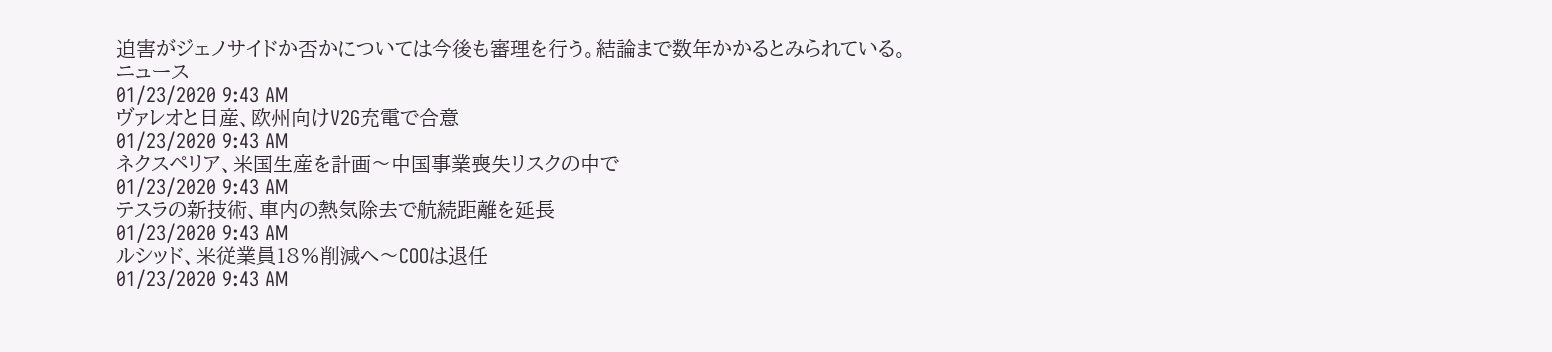迫害がジェノサイドか否かについては今後も審理を行う。結論まで数年かかるとみられている。
ニュース
01/23/2020 9:43 AM
ヴァレオと日産、欧州向けV2G充電で合意
01/23/2020 9:43 AM
ネクスペリア、米国生産を計画〜中国事業喪失リスクの中で
01/23/2020 9:43 AM
テスラの新技術、車内の熱気除去で航続距離を延長
01/23/2020 9:43 AM
ルシッド、米従業員18%削減へ〜COOは退任
01/23/2020 9:43 AM